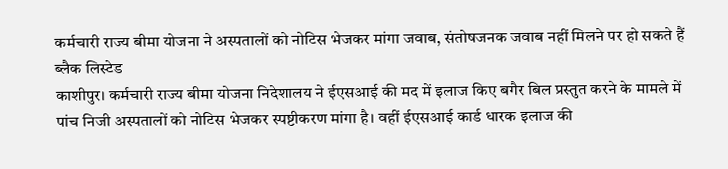कर्मचारी राज्य बीमा योजना ने अस्पतालों को नोटिस भेजकर मांगा जवाब, संतोषजनक जवाब नहीं मिलने पर हो सकते हैं ब्लैक लिस्टेड
काशीपुर। कर्मचारी राज्य बीमा योजना निदेशालय ने ईएसआई की मद में इलाज किए बगैर बिल प्रस्तुत करने के मामले में पांच निजी अस्पतालों को नोटिस भेजकर स्पष्टीकरण मांगा है। वहीं ईएसआई कार्ड धारक इलाज की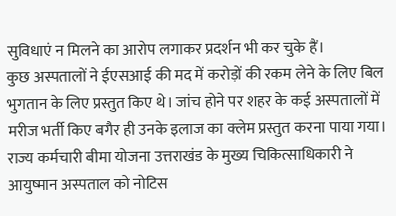सुविधाएं न मिलने का आरोप लगाकर प्रदर्शन भी कर चुके हैं।
कुछ अस्पतालों ने ईएसआई की मद में करोड़ों की रकम लेने के लिए बिल भुगतान के लिए प्रस्तुत किए थे। जांच होने पर शहर के कई अस्पतालों में मरीज भर्ती किए बगैर ही उनके इलाज का क्लेम प्रस्तुत करना पाया गया। राज्य कर्मचारी बीमा योजना उत्तराखंड के मुख्य चिकित्साधिकारी ने आयुष्मान अस्पताल को नोटिस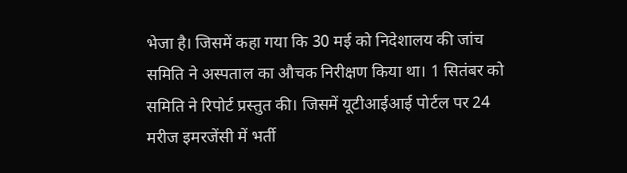भेजा है। जिसमें कहा गया कि 30 मई को निदेशालय की जांच समिति ने अस्पताल का औचक निरीक्षण किया था। 1 सितंबर को समिति ने रिपोर्ट प्रस्तुत की। जिसमें यूटीआईआई पोर्टल पर 24 मरीज इमरजेंसी में भर्ती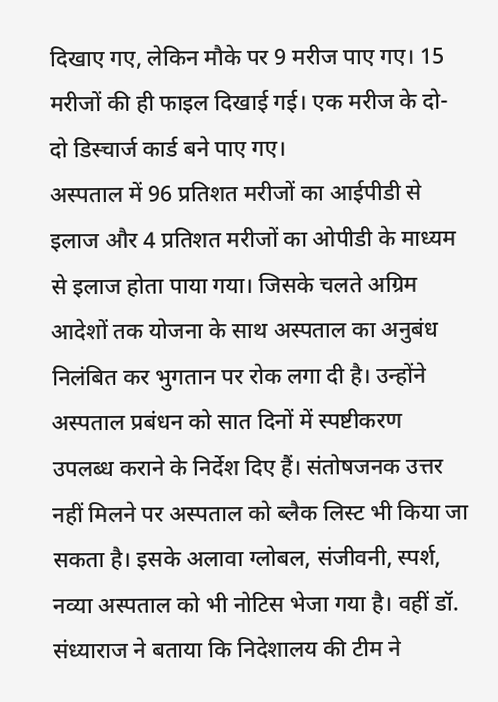दिखाए गए, लेकिन मौके पर 9 मरीज पाए गए। 15 मरीजों की ही फाइल दिखाई गई। एक मरीज के दो-दो डिस्चार्ज कार्ड बने पाए गए।
अस्पताल में 96 प्रतिशत मरीजों का आईपीडी से इलाज और 4 प्रतिशत मरीजों का ओपीडी के माध्यम से इलाज होता पाया गया। जिसके चलते अग्रिम आदेशों तक योजना के साथ अस्पताल का अनुबंध निलंबित कर भुगतान पर रोक लगा दी है। उन्होंने अस्पताल प्रबंधन को सात दिनों में स्पष्टीकरण उपलब्ध कराने के निर्देश दिए हैं। संतोषजनक उत्तर नहीं मिलने पर अस्पताल को ब्लैक लिस्ट भी किया जा सकता है। इसके अलावा ग्लोबल, संजीवनी, स्पर्श, नव्या अस्पताल को भी नोटिस भेजा गया है। वहीं डॉ. संध्याराज ने बताया कि निदेशालय की टीम ने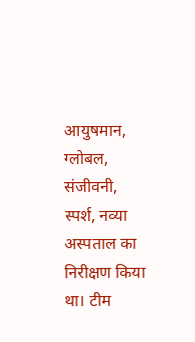आयुषमान, ग्लोबल, संजीवनी, स्पर्श, नव्या अस्पताल का निरीक्षण किया था। टीम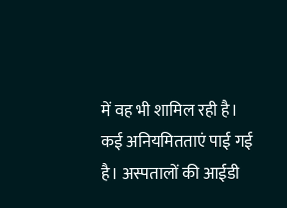में वह भी शामिल रही है। कई अनियमितताएं पाई गई है। अस्पतालों की आईडी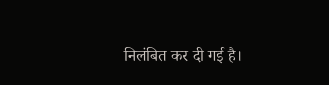निलंबित कर दी गई है।